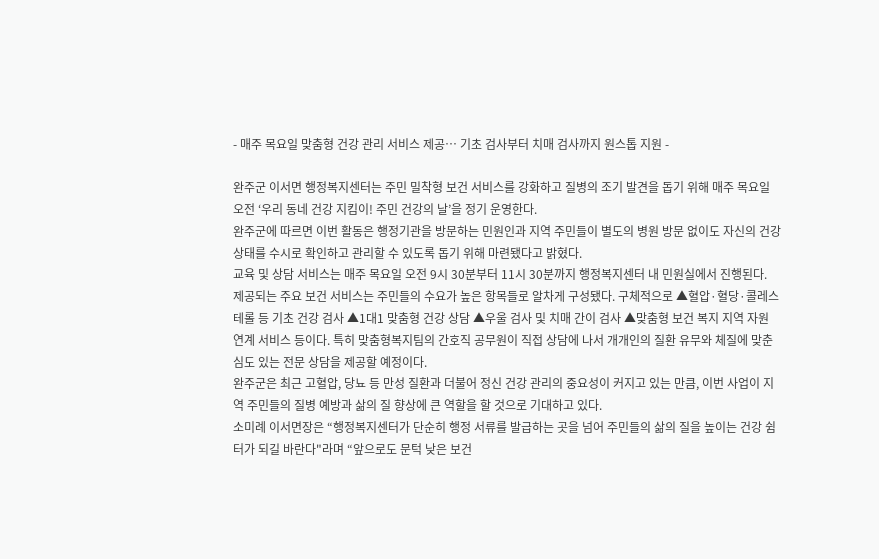- 매주 목요일 맞춤형 건강 관리 서비스 제공… 기초 검사부터 치매 검사까지 원스톱 지원 -

완주군 이서면 행정복지센터는 주민 밀착형 보건 서비스를 강화하고 질병의 조기 발견을 돕기 위해 매주 목요일 오전 ‘우리 동네 건강 지킴이! 주민 건강의 날’을 정기 운영한다.
완주군에 따르면 이번 활동은 행정기관을 방문하는 민원인과 지역 주민들이 별도의 병원 방문 없이도 자신의 건강 상태를 수시로 확인하고 관리할 수 있도록 돕기 위해 마련됐다고 밝혔다.
교육 및 상담 서비스는 매주 목요일 오전 9시 30분부터 11시 30분까지 행정복지센터 내 민원실에서 진행된다.
제공되는 주요 보건 서비스는 주민들의 수요가 높은 항목들로 알차게 구성됐다. 구체적으로 ▲혈압·혈당·콜레스테롤 등 기초 건강 검사 ▲1대1 맞춤형 건강 상담 ▲우울 검사 및 치매 간이 검사 ▲맞춤형 보건 복지 지역 자원 연계 서비스 등이다. 특히 맞춤형복지팀의 간호직 공무원이 직접 상담에 나서 개개인의 질환 유무와 체질에 맞춘 심도 있는 전문 상담을 제공할 예정이다.
완주군은 최근 고혈압, 당뇨 등 만성 질환과 더불어 정신 건강 관리의 중요성이 커지고 있는 만큼, 이번 사업이 지역 주민들의 질병 예방과 삶의 질 향상에 큰 역할을 할 것으로 기대하고 있다.
소미례 이서면장은 “행정복지센터가 단순히 행정 서류를 발급하는 곳을 넘어 주민들의 삶의 질을 높이는 건강 쉼터가 되길 바란다"라며 “앞으로도 문턱 낮은 보건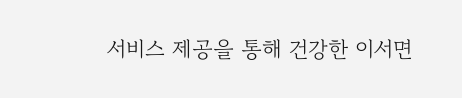서비스 제공을 통해 건강한 이서면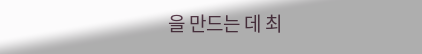을 만드는 데 최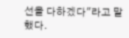선을 다하겠다"라고 말했다.